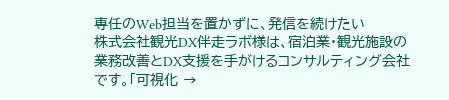専任のWeb担当を置かずに、発信を続けたい
株式会社観光DX伴走ラボ様は、宿泊業・観光施設の業務改善とDX支援を手がけるコンサルティング会社です。「可視化 →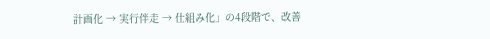計画化 → 実行伴走 → 仕組み化」の4段階で、改善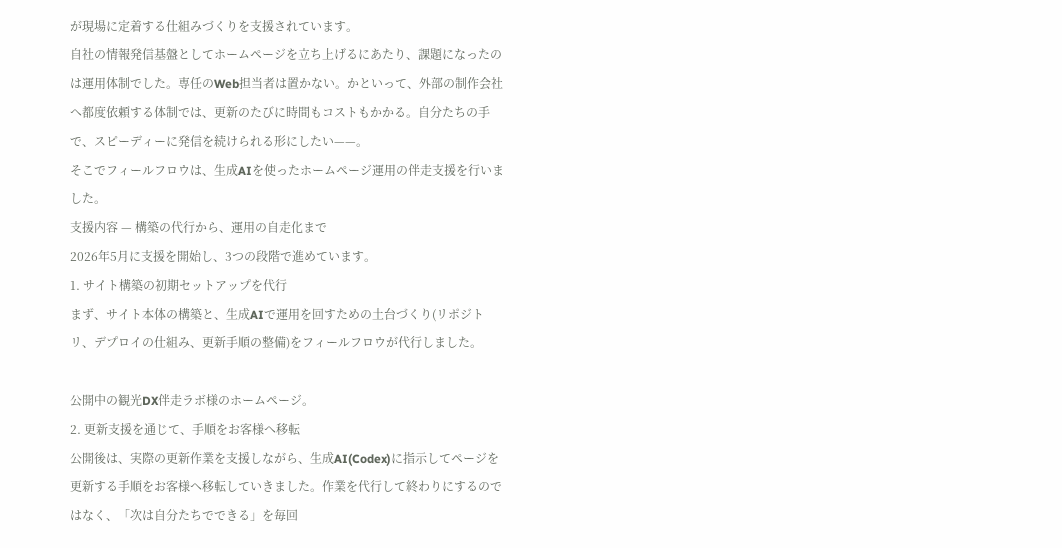が現場に定着する仕組みづくりを支援されています。
自社の情報発信基盤としてホームページを立ち上げるにあたり、課題になったのは運用体制でした。専任のWeb担当者は置かない。かといって、外部の制作会社へ都度依頼する体制では、更新のたびに時間もコストもかかる。自分たちの手で、スピーディーに発信を続けられる形にしたい——。
そこでフィールフロウは、生成AIを使ったホームページ運用の伴走支援を行いました。
支援内容 — 構築の代行から、運用の自走化まで
2026年5月に支援を開始し、3つの段階で進めています。
1. サイト構築の初期セットアップを代行
まず、サイト本体の構築と、生成AIで運用を回すための土台づくり(リポジトリ、デプロイの仕組み、更新手順の整備)をフィールフロウが代行しました。

公開中の観光DX伴走ラボ様のホームページ。
2. 更新支援を通じて、手順をお客様へ移転
公開後は、実際の更新作業を支援しながら、生成AI(Codex)に指示してページを更新する手順をお客様へ移転していきました。作業を代行して終わりにするのではなく、「次は自分たちでできる」を毎回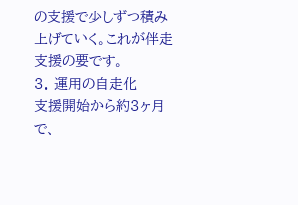の支援で少しずつ積み上げていく。これが伴走支援の要です。
3. 運用の自走化
支援開始から約3ヶ月で、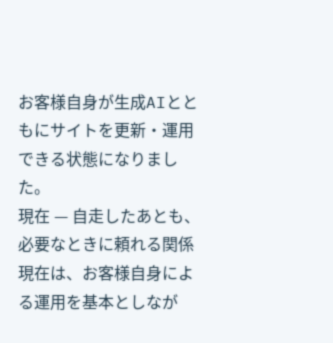お客様自身が生成AIとともにサイトを更新・運用できる状態になりました。
現在 — 自走したあとも、必要なときに頼れる関係
現在は、お客様自身による運用を基本としなが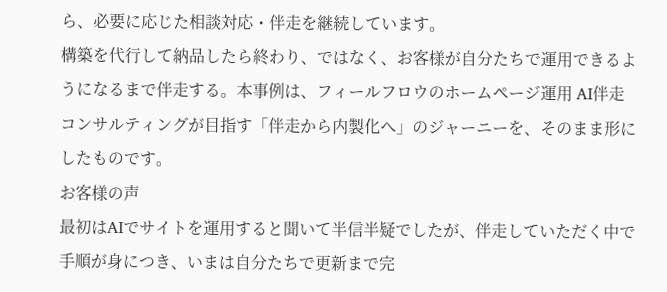ら、必要に応じた相談対応・伴走を継続しています。
構築を代行して納品したら終わり、ではなく、お客様が自分たちで運用できるようになるまで伴走する。本事例は、フィールフロウのホームページ運用 AI伴走コンサルティングが目指す「伴走から内製化へ」のジャーニーを、そのまま形にしたものです。
お客様の声
最初はAIでサイトを運用すると聞いて半信半疑でしたが、伴走していただく中で手順が身につき、いまは自分たちで更新まで完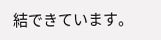結できています。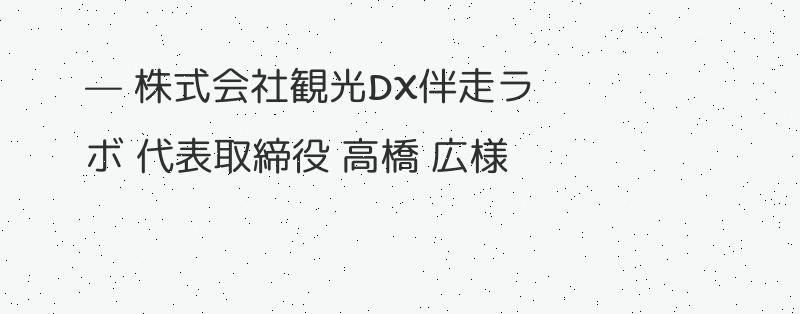— 株式会社観光DX伴走ラボ 代表取締役 高橋 広様